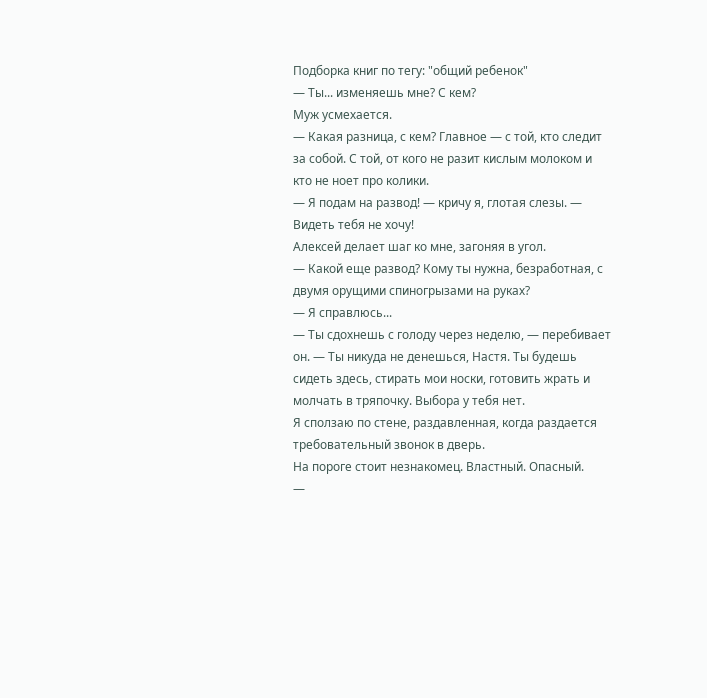Подборка книг по тегу: "общий ребенок"
— Ты... изменяешь мне? С кем?
Муж усмехается.
— Какая разница, с кем? Главное — с той, кто следит за собой. С той, от кого не разит кислым молоком и кто не ноет про колики.
— Я подам на развод! — кричу я, глотая слезы. — Видеть тебя не хочу!
Алексей делает шаг ко мне, загоняя в угол.
— Какой еще развод? Кому ты нужна, безработная, с двумя орущими спиногрызами на руках?
— Я справлюсь...
— Ты сдохнешь с голоду через неделю, — перебивает он. — Ты никуда не денешься, Настя. Ты будешь сидеть здесь, стирать мои носки, готовить жрать и молчать в тряпочку. Выбора у тебя нет.
Я сползаю по стене, раздавленная, когда раздается требовательный звонок в дверь.
На пороге стоит незнакомец. Властный. Опасный.
—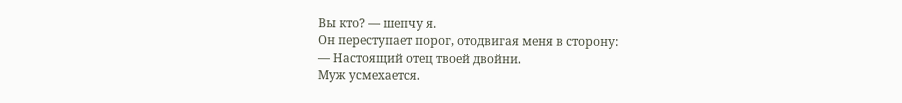Вы кто? — шепчу я.
Он переступает порог, отодвигая меня в сторону:
— Настоящий отец твоей двойни.
Муж усмехается.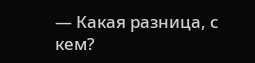— Какая разница, с кем?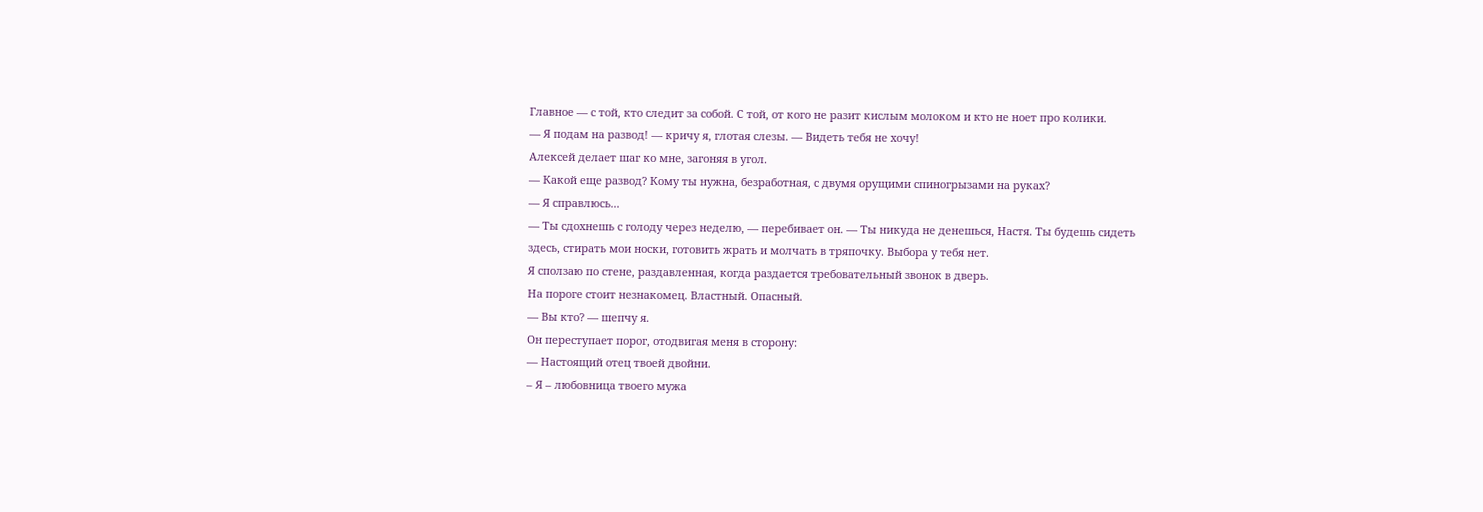Главное — с той, кто следит за собой. С той, от кого не разит кислым молоком и кто не ноет про колики.
— Я подам на развод! — кричу я, глотая слезы. — Видеть тебя не хочу!
Алексей делает шаг ко мне, загоняя в угол.
— Какой еще развод? Кому ты нужна, безработная, с двумя орущими спиногрызами на руках?
— Я справлюсь...
— Ты сдохнешь с голоду через неделю, — перебивает он. — Ты никуда не денешься, Настя. Ты будешь сидеть здесь, стирать мои носки, готовить жрать и молчать в тряпочку. Выбора у тебя нет.
Я сползаю по стене, раздавленная, когда раздается требовательный звонок в дверь.
На пороге стоит незнакомец. Властный. Опасный.
— Вы кто? — шепчу я.
Он переступает порог, отодвигая меня в сторону:
— Настоящий отец твоей двойни.
– Я – любовница твоего мужа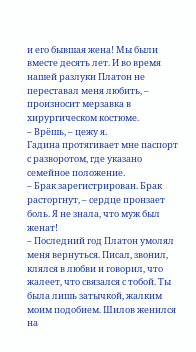и его бывшая жена! Мы были вместе десять лет. И во время нашей разлуки Платон не переставал меня любить, – произносит мерзавка в хирургическом костюме.
– Врёшь, – цежу я.
Гадина протягивает мне паспорт с разворотом, где указано семейное положение.
– Брак зарегистрирован. Брак расторгнут, – сердце пронзает боль. Я не знала, что муж был женат!
– Последний год Платон умолял меня вернуться. Писал, звонил, клялся в любви и говорил, что жалеет, что связался с тобой. Ты была лишь затычкой, жалким моим подобием. Шилов женился на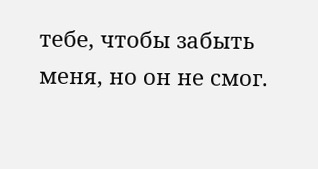тебе, чтобы забыть меня, но он не смог.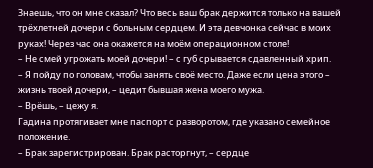Знаешь, что он мне сказал? Что весь ваш брак держится только на вашей трёхлетней дочери с больным сердцем. И эта девчонка сейчас в моих руках! Через час она окажется на моём операционном столе!
– Не смей угрожать моей дочери! – с губ срывается сдавленный хрип.
– Я пойду по головам, чтобы занять своё место. Даже если цена этого – жизнь твоей дочери, – цедит бывшая жена моего мужа.
– Врёшь, – цежу я.
Гадина протягивает мне паспорт с разворотом, где указано семейное положение.
– Брак зарегистрирован. Брак расторгнут, – сердце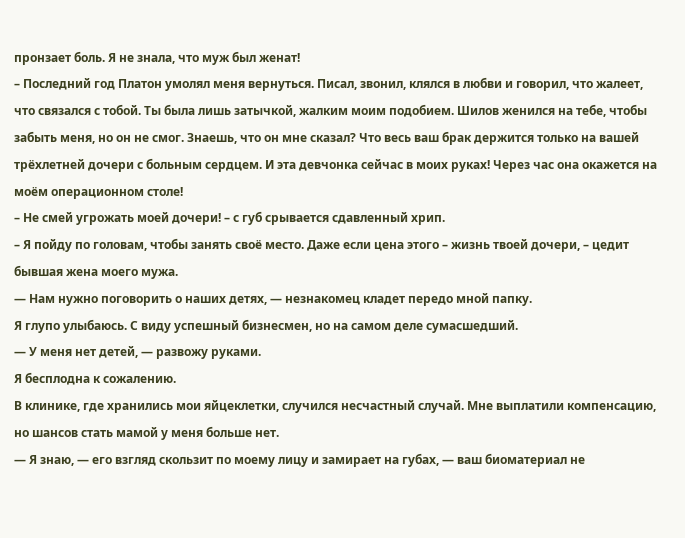пронзает боль. Я не знала, что муж был женат!
– Последний год Платон умолял меня вернуться. Писал, звонил, клялся в любви и говорил, что жалеет, что связался с тобой. Ты была лишь затычкой, жалким моим подобием. Шилов женился на тебе, чтобы забыть меня, но он не смог. Знаешь, что он мне сказал? Что весь ваш брак держится только на вашей трёхлетней дочери с больным сердцем. И эта девчонка сейчас в моих руках! Через час она окажется на моём операционном столе!
– Не смей угрожать моей дочери! – с губ срывается сдавленный хрип.
– Я пойду по головам, чтобы занять своё место. Даже если цена этого – жизнь твоей дочери, – цедит бывшая жена моего мужа.
— Нам нужно поговорить о наших детях, — незнакомец кладет передо мной папку.
Я глупо улыбаюсь. С виду успешный бизнесмен, но на самом деле сумасшедший.
— У меня нет детей, — развожу руками.
Я бесплодна к сожалению.
В клинике, где хранились мои яйцеклетки, случился несчастный случай. Мне выплатили компенсацию, но шансов стать мамой у меня больше нет.
— Я знаю, — его взгляд скользит по моему лицу и замирает на губах, — ваш биоматериал не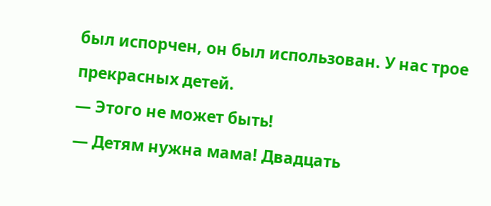был испорчен, он был использован. У нас трое прекрасных детей.
— Этого не может быть!
— Детям нужна мама! Двадцать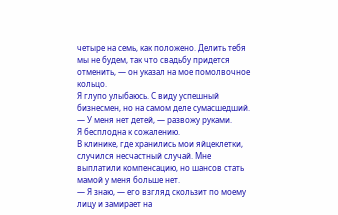четыре на семь, как положено. Делить тебя мы не будем, так что свадьбу придется отменить, — он указал на мое помолвочное кольцо.
Я глупо улыбаюсь. С виду успешный бизнесмен, но на самом деле сумасшедший.
— У меня нет детей, — развожу руками.
Я бесплодна к сожалению.
В клинике, где хранились мои яйцеклетки, случился несчастный случай. Мне выплатили компенсацию, но шансов стать мамой у меня больше нет.
— Я знаю, — его взгляд скользит по моему лицу и замирает на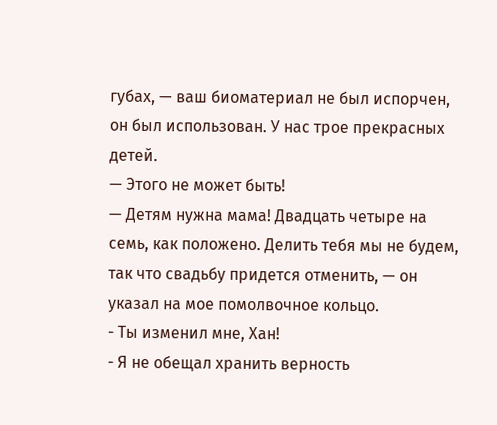губах, — ваш биоматериал не был испорчен, он был использован. У нас трое прекрасных детей.
— Этого не может быть!
— Детям нужна мама! Двадцать четыре на семь, как положено. Делить тебя мы не будем, так что свадьбу придется отменить, — он указал на мое помолвочное кольцо.
- Ты изменил мне, Хан!
- Я не обещал хранить верность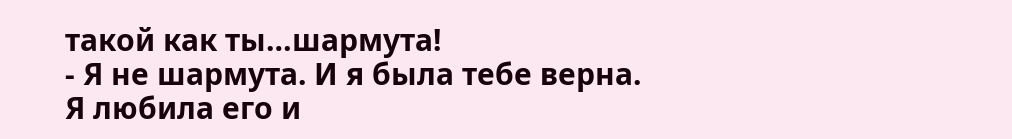такой как ты…шармута!
- Я не шармута. И я была тебе верна.
Я любила его и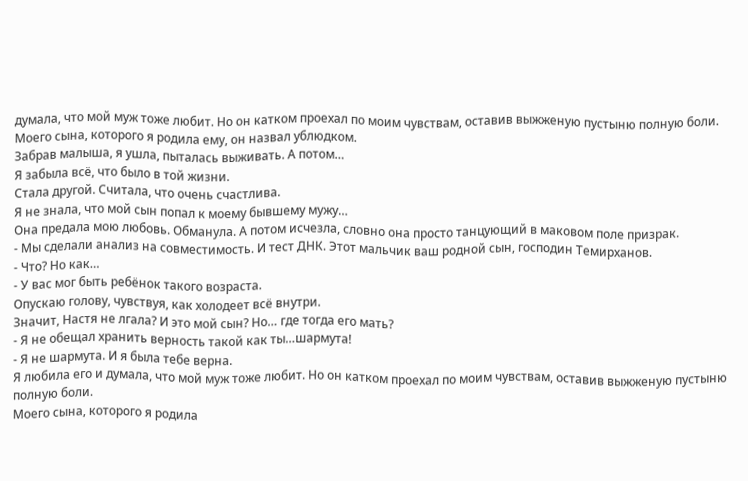думала, что мой муж тоже любит. Но он катком проехал по моим чувствам, оставив выжженую пустыню полную боли.
Моего сына, которого я родила ему, он назвал ублюдком.
Забрав малыша, я ушла, пыталась выживать. А потом…
Я забыла всё, что было в той жизни.
Стала другой. Считала, что очень счастлива.
Я не знала, что мой сын попал к моему бывшему мужу…
Она предала мою любовь. Обманула. А потом исчезла, словно она просто танцующий в маковом поле призрак.
- Мы сделали анализ на совместимость. И тест ДНК. Этот мальчик ваш родной сын, господин Темирханов.
- Что? Но как…
- У вас мог быть ребёнок такого возраста.
Опускаю голову, чувствуя, как холодеет всё внутри.
Значит, Настя не лгала? И это мой сын? Но… где тогда его мать?
- Я не обещал хранить верность такой как ты…шармута!
- Я не шармута. И я была тебе верна.
Я любила его и думала, что мой муж тоже любит. Но он катком проехал по моим чувствам, оставив выжженую пустыню полную боли.
Моего сына, которого я родила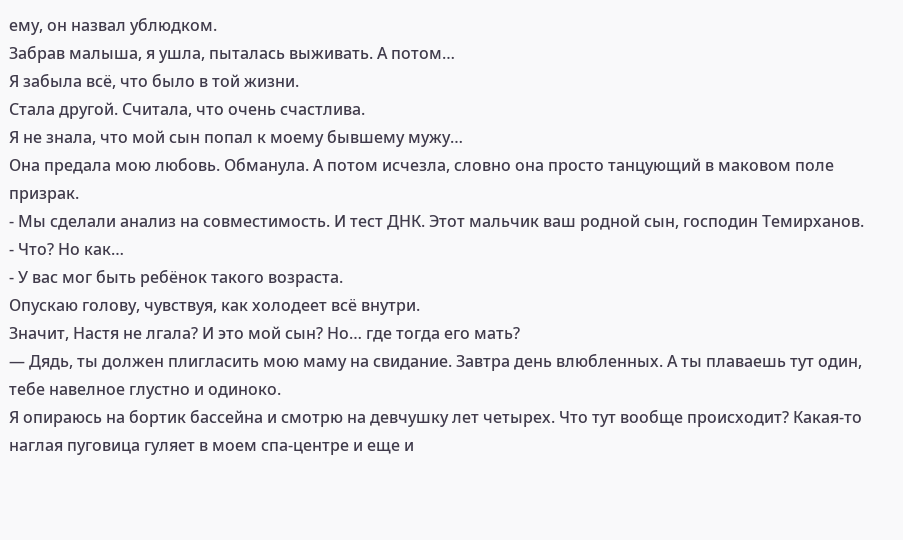ему, он назвал ублюдком.
Забрав малыша, я ушла, пыталась выживать. А потом…
Я забыла всё, что было в той жизни.
Стала другой. Считала, что очень счастлива.
Я не знала, что мой сын попал к моему бывшему мужу…
Она предала мою любовь. Обманула. А потом исчезла, словно она просто танцующий в маковом поле призрак.
- Мы сделали анализ на совместимость. И тест ДНК. Этот мальчик ваш родной сын, господин Темирханов.
- Что? Но как…
- У вас мог быть ребёнок такого возраста.
Опускаю голову, чувствуя, как холодеет всё внутри.
Значит, Настя не лгала? И это мой сын? Но… где тогда его мать?
— Дядь, ты должен плигласить мою маму на свидание. Завтра день влюбленных. А ты плаваешь тут один, тебе навелное глустно и одиноко.
Я опираюсь на бортик бассейна и смотрю на девчушку лет четырех. Что тут вообще происходит? Какая-то наглая пуговица гуляет в моем спа-центре и еще и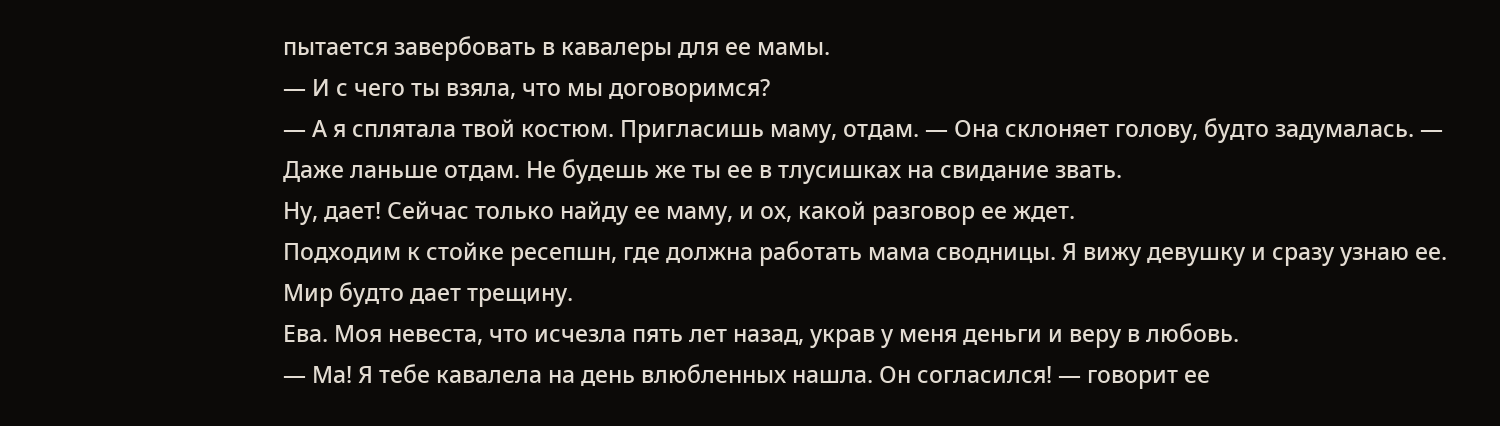пытается завербовать в кавалеры для ее мамы.
— И с чего ты взяла, что мы договоримся?
— А я сплятала твой костюм. Пригласишь маму, отдам. — Она склоняет голову, будто задумалась. — Даже ланьше отдам. Не будешь же ты ее в тлусишках на свидание звать.
Ну, дает! Сейчас только найду ее маму, и ох, какой разговор ее ждет.
Подходим к стойке ресепшн, где должна работать мама сводницы. Я вижу девушку и сразу узнаю ее. Мир будто дает трещину.
Ева. Моя невеста, что исчезла пять лет назад, украв у меня деньги и веру в любовь.
— Ма! Я тебе кавалела на день влюбленных нашла. Он согласился! — говорит ее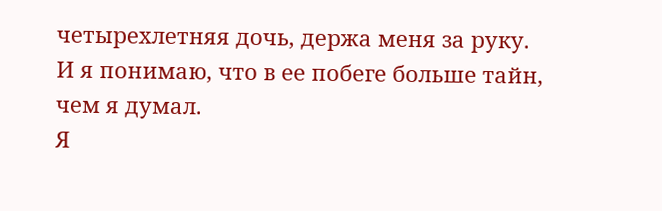четырехлетняя дочь, держа меня за руку.
И я понимаю, что в ее побеге больше тайн, чем я думал.
Я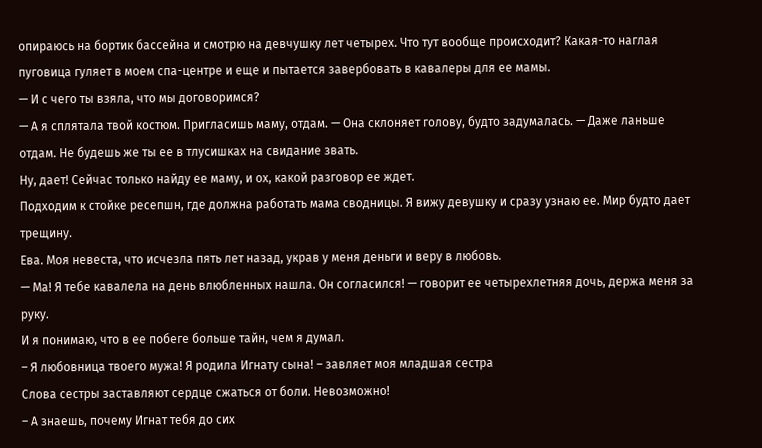опираюсь на бортик бассейна и смотрю на девчушку лет четырех. Что тут вообще происходит? Какая-то наглая пуговица гуляет в моем спа-центре и еще и пытается завербовать в кавалеры для ее мамы.
— И с чего ты взяла, что мы договоримся?
— А я сплятала твой костюм. Пригласишь маму, отдам. — Она склоняет голову, будто задумалась. — Даже ланьше отдам. Не будешь же ты ее в тлусишках на свидание звать.
Ну, дает! Сейчас только найду ее маму, и ох, какой разговор ее ждет.
Подходим к стойке ресепшн, где должна работать мама сводницы. Я вижу девушку и сразу узнаю ее. Мир будто дает трещину.
Ева. Моя невеста, что исчезла пять лет назад, украв у меня деньги и веру в любовь.
— Ма! Я тебе кавалела на день влюбленных нашла. Он согласился! — говорит ее четырехлетняя дочь, держа меня за руку.
И я понимаю, что в ее побеге больше тайн, чем я думал.
– Я любовница твоего мужа! Я родила Игнату сына! – завляет моя младшая сестра
Слова сестры заставляют сердце сжаться от боли. Невозможно!
– А знаешь, почему Игнат тебя до сих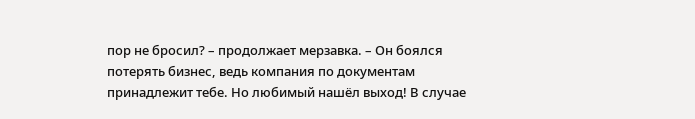пор не бросил? – продолжает мерзавка. – Он боялся потерять бизнес, ведь компания по документам принадлежит тебе. Но любимый нашёл выход! В случае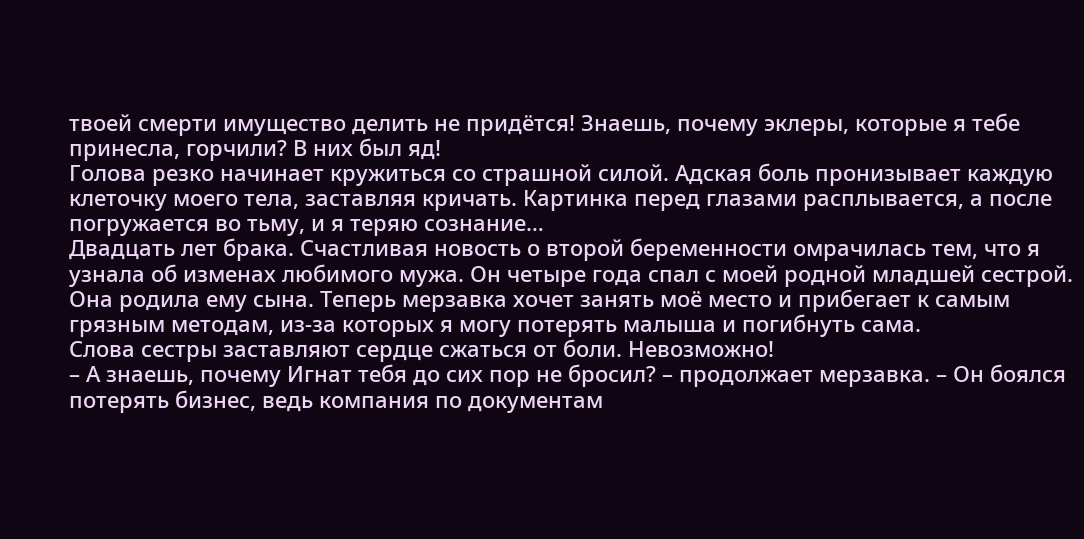твоей смерти имущество делить не придётся! Знаешь, почему эклеры, которые я тебе принесла, горчили? В них был яд!
Голова резко начинает кружиться со страшной силой. Адская боль пронизывает каждую клеточку моего тела, заставляя кричать. Картинка перед глазами расплывается, а после погружается во тьму, и я теряю сознание…
Двадцать лет брака. Счастливая новость о второй беременности омрачилась тем, что я узнала об изменах любимого мужа. Он четыре года спал с моей родной младшей сестрой. Она родила ему сына. Теперь мерзавка хочет занять моё место и прибегает к самым грязным методам, из-за которых я могу потерять малыша и погибнуть сама.
Слова сестры заставляют сердце сжаться от боли. Невозможно!
– А знаешь, почему Игнат тебя до сих пор не бросил? – продолжает мерзавка. – Он боялся потерять бизнес, ведь компания по документам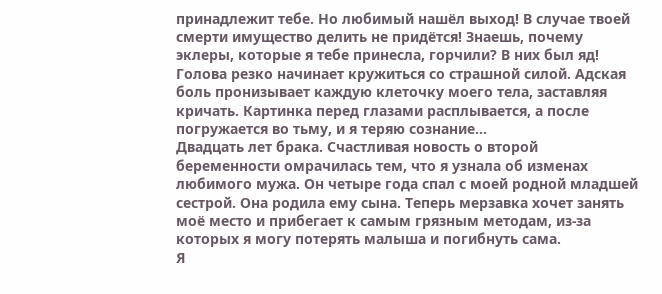принадлежит тебе. Но любимый нашёл выход! В случае твоей смерти имущество делить не придётся! Знаешь, почему эклеры, которые я тебе принесла, горчили? В них был яд!
Голова резко начинает кружиться со страшной силой. Адская боль пронизывает каждую клеточку моего тела, заставляя кричать. Картинка перед глазами расплывается, а после погружается во тьму, и я теряю сознание…
Двадцать лет брака. Счастливая новость о второй беременности омрачилась тем, что я узнала об изменах любимого мужа. Он четыре года спал с моей родной младшей сестрой. Она родила ему сына. Теперь мерзавка хочет занять моё место и прибегает к самым грязным методам, из-за которых я могу потерять малыша и погибнуть сама.
Я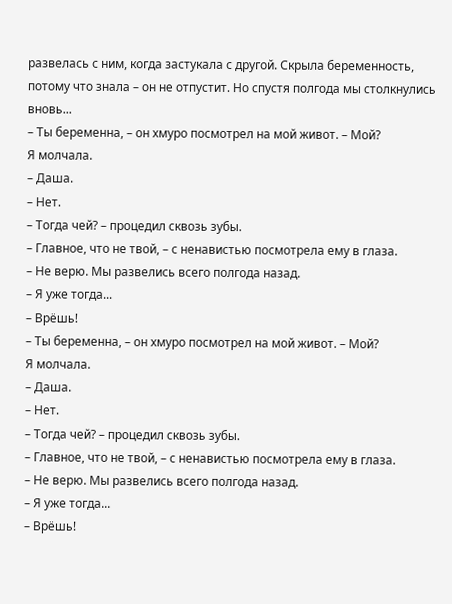развелась с ним, когда застукала с другой. Скрыла беременность, потому что знала – он не отпустит. Но спустя полгода мы столкнулись вновь...
– Ты беременна, – он хмуро посмотрел на мой живот. – Мой?
Я молчала.
– Даша.
– Нет.
– Тогда чей? – процедил сквозь зубы.
– Главное, что не твой, – с ненавистью посмотрела ему в глаза.
– Не верю. Мы развелись всего полгода назад.
– Я уже тогда...
– Врёшь!
– Ты беременна, – он хмуро посмотрел на мой живот. – Мой?
Я молчала.
– Даша.
– Нет.
– Тогда чей? – процедил сквозь зубы.
– Главное, что не твой, – с ненавистью посмотрела ему в глаза.
– Не верю. Мы развелись всего полгода назад.
– Я уже тогда...
– Врёшь!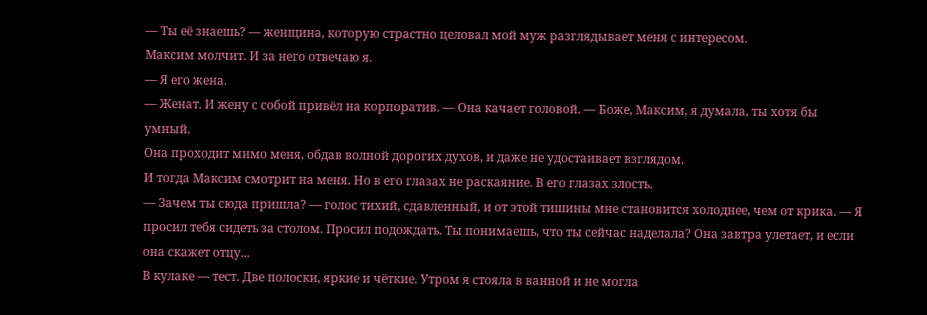— Ты её знаешь? — женщина, которую страстно целовал мой муж разглядывает меня с интересом.
Максим молчит. И за него отвечаю я.
— Я его жена.
— Женат. И жену с собой привёл на корпоратив. — Она качает головой. — Боже, Максим, я думала, ты хотя бы умный.
Она проходит мимо меня, обдав волной дорогих духов, и даже не удостаивает взглядом.
И тогда Максим смотрит на меня. Но в его глазах не раскаяние. В его глазах злость.
— Зачем ты сюда пришла? — голос тихий, сдавленный, и от этой тишины мне становится холоднее, чем от крика. — Я просил тебя сидеть за столом. Просил подождать. Ты понимаешь, что ты сейчас наделала? Она завтра улетает, и если она скажет отцу...
В кулаке — тест. Две полоски, яркие и чёткие. Утром я стояла в ванной и не могла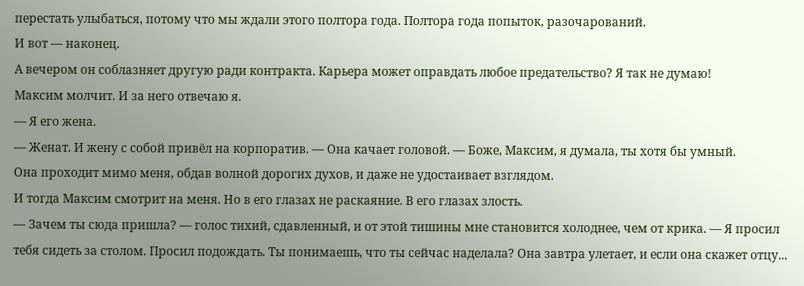перестать улыбаться, потому что мы ждали этого полтора года. Полтора года попыток, разочарований.
И вот — наконец.
А вечером он соблазняет другую ради контракта. Карьера может оправдать любое предательство? Я так не думаю!
Максим молчит. И за него отвечаю я.
— Я его жена.
— Женат. И жену с собой привёл на корпоратив. — Она качает головой. — Боже, Максим, я думала, ты хотя бы умный.
Она проходит мимо меня, обдав волной дорогих духов, и даже не удостаивает взглядом.
И тогда Максим смотрит на меня. Но в его глазах не раскаяние. В его глазах злость.
— Зачем ты сюда пришла? — голос тихий, сдавленный, и от этой тишины мне становится холоднее, чем от крика. — Я просил тебя сидеть за столом. Просил подождать. Ты понимаешь, что ты сейчас наделала? Она завтра улетает, и если она скажет отцу...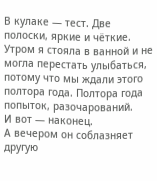В кулаке — тест. Две полоски, яркие и чёткие. Утром я стояла в ванной и не могла перестать улыбаться, потому что мы ждали этого полтора года. Полтора года попыток, разочарований.
И вот — наконец.
А вечером он соблазняет другую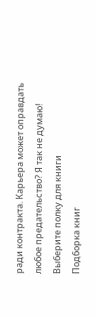ради контракта. Карьера может оправдать любое предательство? Я так не думаю!
Выберите полку для книги
Подборка книг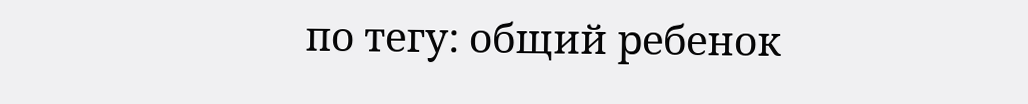по тегу: общий ребенок